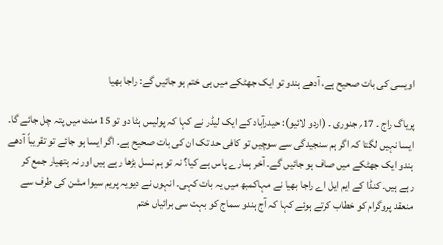اویسی کی بات صحیح ہے، آدھے ہندو تو ایک جھٹکے میں ہی ختم ہو جائیں گے: راجا بھیا

پریاگ راج ۔ 17؍ جنوری ۔ (اردو لائیو): حیدرآباد کے ایک لیڈر نے کہا کہ پولیس ہٹا دو تو 15 منٹ میں پتہ چل جائے گا۔ ایسا نہیں لگتا کہ اگر ہم سنجیدگی سے سوچیں تو کافی حد تک ان کی بات صحیح ہے۔ اگر ایسا ہو جائے تو تقریباً آدھے ہندو ایک جھٹکے میں صاف ہو جائیں گے۔ آخر ہمارے پاس ہے کیا؟ نہ تو ہم نسل بڑھا رہے ہیں اور نہ ہتھیار جمع کر رہے ہیں۔ کنڈا کے ایم ایل اے راجا بھیا نے مہاکمبھ میں یہ بات کہی۔ انہوں نے دیویہ پریم سیوا مشن کی طرف سے منعقد پروگرام کو خطاب کرتے ہوئے کہا کہ آج ہندو سماج کو بہت سی برائیاں ختم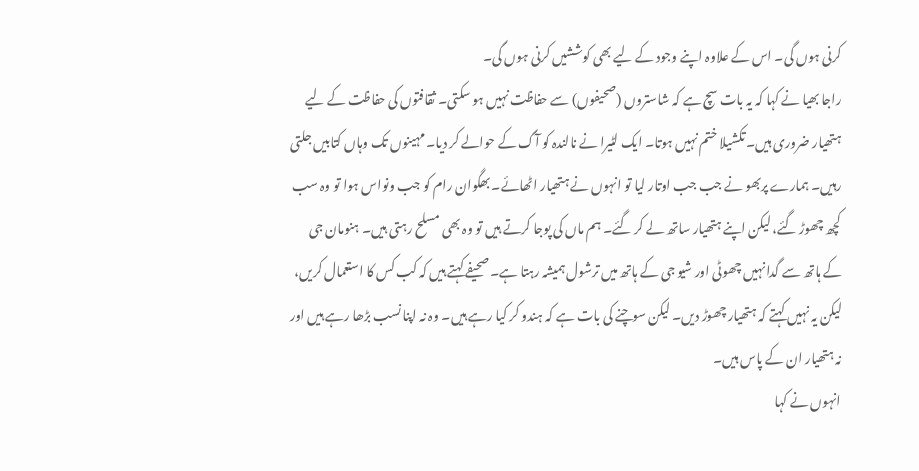کرنی ہوں گی۔ اس کے علاوہ اپنے وجود کے لیے بھی کوششیں کرنی ہوں گی۔
راجا بھیا نے کہا کہ یہ بات سچ ہے کہ شاستروں (صحیفوں) سے حفاظت نہیں ہو سکتی۔ ثقافتوں کی حفاظت کے لیے ہتھیار ضروری ہیں۔ تکشیلا ختم نہیں ہوتا۔ ایک لٹیرا نے نالندہ کو آگ کے حوالے کر دیا۔ مہینوں تک وہاں کتابیں جلتی رہیں۔ ہمارے پربھو نے جب جب اوتار لیا تو انہوں نے ہتھیار اٹھائے۔ بھگوان رام کو جب ونواس ہوا تو وہ سب کچھ چھوڑ گئے، لیکن اپنے ہتھیار ساتھ لے کر گئے۔ ہم ماں کی پوجا کرتے ہیں تو وہ بھی مسلح رہتی ہیں۔ ہنومان جی کے ہاتھ سے گدا نہیں چھوٹی اور شیو جی کے ہاتھ میں ترشول ہمیشہ رہتا ہے۔ صحیفے کہتے ہیں کہ کب کس کا استعمال کریں، لیکن یہ نہیں کہتے کہ ہتھیار چھوڑ دیں۔ لیکن سوچنے کی بات ہے کہ ہندو کر کیا رہے ہیں۔ وہ نہ اپنا نسب بڑھا رہے ہیں اور نہ ہتھیار ان کے پاس ہیں۔
انہوں نے کہا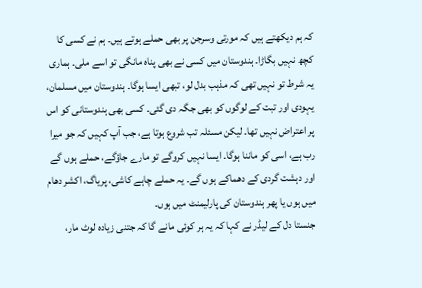کہ ہم دیکھتے ہیں کہ مورتی وسرجن پر بھی حملے ہوتے ہیں۔ ہم نے کسی کا کچھ نہیں بگاڑا۔ ہندوستان میں کسی نے بھی پناہ مانگی تو اسے ملی۔ ہماری یہ شرط تو نہیں تھی کہ مذہب بدل لو، تبھی ایسا ہوگا۔ ہندوستان میں مسلمان، یہودی اور تبت کے لوگوں کو بھی جگہ دی گئی۔ کسی بھی ہندوستانی کو اس پر اعتراض نہیں تھا۔ لیکن مسئلہ تب شروع ہوتا ہے، جب آپ کہیں کہ جو میرا رب ہے، اسی کو ماننا ہوگا۔ ایسا نہیں کروگے تو مارے جاؤگے، حملے ہوں گے اور دہشت گردی کے دھماکے ہوں گے۔ یہ حملے چاہے کاشی، پریاگ، اکشر دھام میں ہوں یا پھر ہندوستان کی پارلیمنٹ میں ہوں۔
جنستا دل کے لیڈر نے کہا کہ یہ ہر کوئی مانے گا کہ جتنی زیادہ لوٹ مار،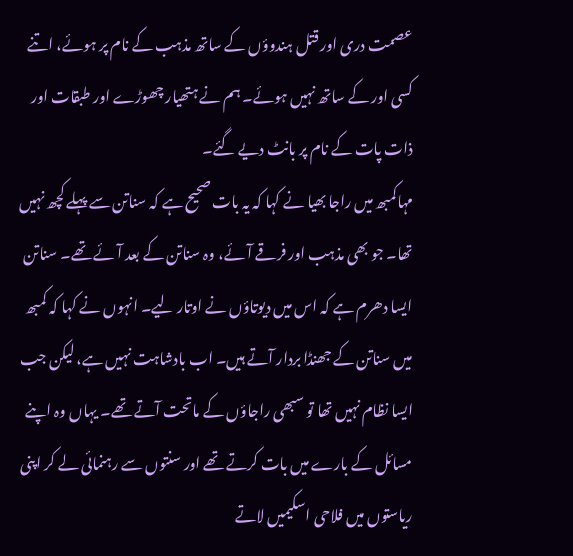عصمت دری اور قتل ہندوؤں کے ساتھ مذہب کے نام پر ہوئے، اتنے کسی اور کے ساتھ نہیں ہوئے۔ ہم نے ہتھیار چھوڑے اور طبقات اور ذات پات کے نام پر بانٹ دیے گئے۔
مہاکمبھ میں راجا بھیا نے کہا کہ یہ بات صحیح ہے کہ سناتن سے پہلے کچھ نہیں تھا۔ جو بھی مذہب اور فرقے آئے، وہ سناتن کے بعد آئے تھے۔ سناتن ایسا دھرم ہے کہ اس میں دیوتاؤں نے اوتار لیے۔ انہوں نے کہا کہ کمبھ میں سناتن کے جھنڈا بردار آتے ہیں۔ اب بادشاہت نہیں ہے، لیکن جب ایسا نظام نہیں تھا تو سبھی راجاؤں کے ماتحت آتے تھے۔ یہاں وہ اپنے مسائل کے بارے میں بات کرتے تھے اور سنتوں سے رہنمائی لے کر اپنی ریاستوں میں فلاحی اسکیمیں لاتے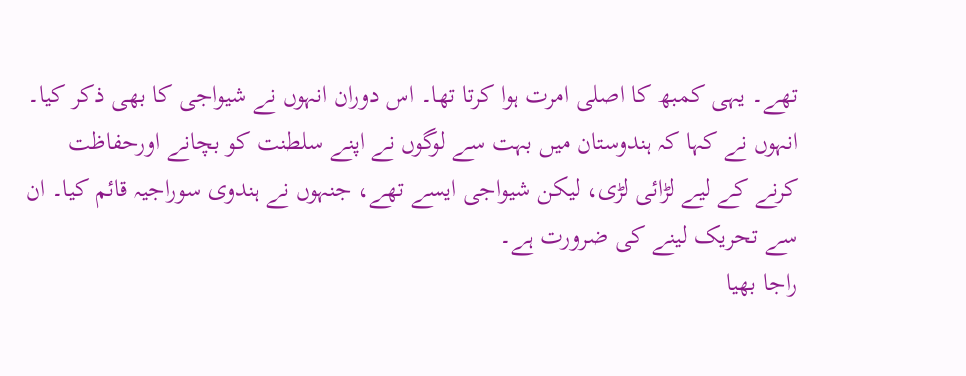تھے۔ یہی کمبھ کا اصلی امرت ہوا کرتا تھا۔ اس دوران انہوں نے شیواجی کا بھی ذکر کیا۔ انہوں نے کہا کہ ہندوستان میں بہت سے لوگوں نے اپنے سلطنت کو بچانے اورحفاظت کرنے کے لیے لڑائی لڑی، لیکن شیواجی ایسے تھے، جنہوں نے ہندوی سوراجیہ قائم کیا۔ ان سے تحریک لینے کی ضرورت ہے۔
راجا بھیا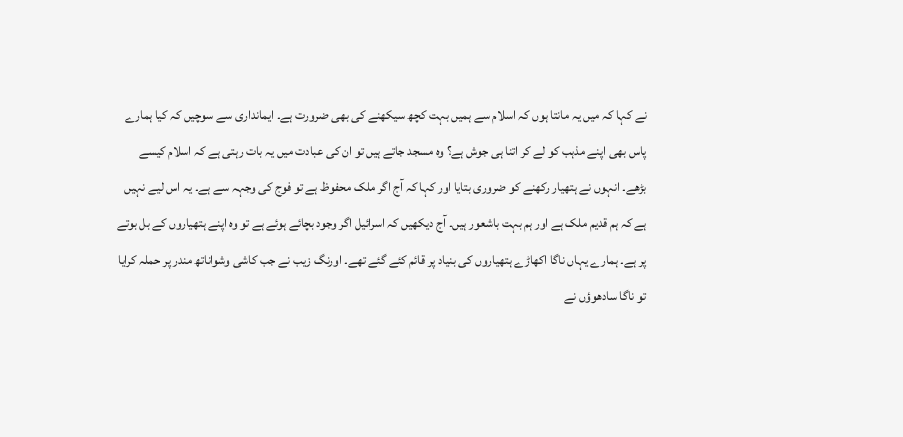نے کہا کہ میں یہ مانتا ہوں کہ اسلام سے ہمیں بہت کچھ سیکھنے کی بھی ضرورت ہے۔ ایمانداری سے سوچیں کہ کیا ہمارے پاس بھی اپنے مذہب کو لے کر اتنا ہی جوش ہے؟ وہ مسجد جاتے ہیں تو ان کی عبادت میں یہ بات رہتی ہے کہ اسلام کیسے بڑھے۔ انہوں نے ہتھیار رکھنے کو ضروری بتایا اور کہا کہ آج اگر ملک محفوظ ہے تو فوج کی وجہہ سے ہے۔ یہ اس لیے نہیں ہے کہ ہم قدیم ملک ہے اور ہم بہت باشعور ہیں۔ آج دیکھیں کہ اسرائیل اگر وجود بچائے ہوئے ہے تو وہ اپنے ہتھیاروں کے بل بوتے پر ہے۔ ہمارے یہاں ناگا اکھاڑے ہتھیاروں کی بنیاد پر قائم کئے گئے تھے۔ اورنگ زیب نے جب کاشی وشواناتھ مندر پر حملہ کرایا تو ناگا سادھوؤں نے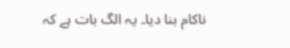ناکام بنا دیا۔ یہ الگ بات ہے کہ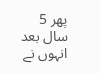پھر 5 سال بعد انہوں نے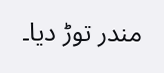مندر توڑ دیا۔